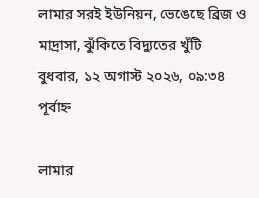লামার সরই ইউনিয়ন, ভেঙেছে ব্রিজ ও মাদ্রাসা, ঝুঁকিতে বিদ্যুতের খুঁটি
বুধবার, ১২ অগাস্ট ২০২৬, ০৯:৩৪ পূর্বাহ্ন

লামার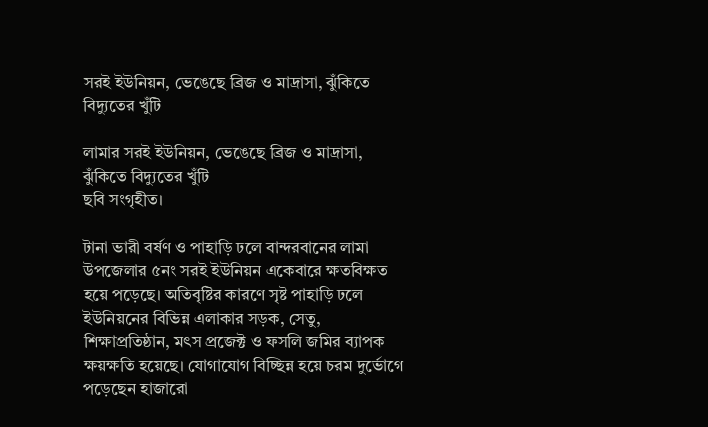সরই ইউনিয়ন, ভেঙেছে ব্রিজ ও মাদ্রাসা, ঝুঁকিতে বিদ্যুতের খুঁটি

লামার সরই ইউনিয়ন, ভেঙেছে ব্রিজ ও মাদ্রাসা, ঝুঁকিতে বিদ্যুতের খুঁটি
ছবি সংগৃহীত।

টানা ভারী বর্ষণ ও পাহাড়ি ঢলে বান্দরবানের লামা উপজেলার ৫নং সরই ইউনিয়ন একেবারে ক্ষতবিক্ষত হয়ে পড়েছে। অতিবৃষ্টির কারণে সৃষ্ট পাহাড়ি ঢলে ইউনিয়নের বিভিন্ন এলাকার সড়ক, সেতু, শিক্ষাপ্রতিষ্ঠান, মৎস প্রজেক্ট ও ফসলি জমির ব্যাপক ক্ষয়ক্ষতি হয়েছে। যোগাযোগ বিচ্ছিন্ন হয়ে চরম দুর্ভোগে পড়েছেন হাজারো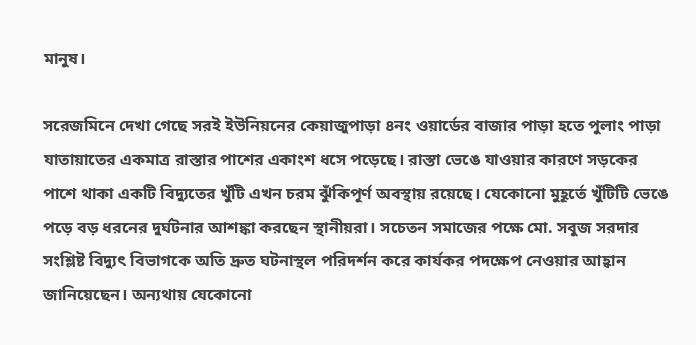মানুষ।

সরেজমিনে দেখা গেছে সরই ইউনিয়নের কেয়াজুপাড়া ৪নং ওয়ার্ডের বাজার পাড়া হতে পুলাং পাড়া যাতায়াতের একমাত্র রাস্তার পাশের একাংশ ধসে পড়েছে। রাস্তা ভেঙে যাওয়ার কারণে সড়কের পাশে থাকা একটি বিদ্যুতের খুঁটি এখন চরম ঝুঁকিপূর্ণ অবস্থায় রয়েছে। যেকোনো মুহূর্তে খুঁটিটি ভেঙে পড়ে বড় ধরনের দুর্ঘটনার আশঙ্কা করছেন স্থানীয়রা। সচেতন সমাজের পক্ষে মো. সবুজ সরদার সংশ্লিষ্ট বিদ্যুৎ বিভাগকে অতি দ্রুত ঘটনাস্থল পরিদর্শন করে কার্যকর পদক্ষেপ নেওয়ার আহ্বান জানিয়েছেন। অন্যথায় যেকোনো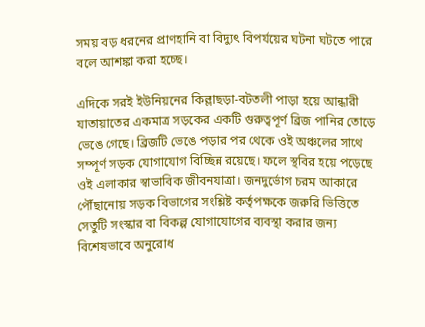সময় বড় ধরনের প্রাণহানি বা বিদ্যুৎ বিপর্যয়ের ঘটনা ঘটতে পারে বলে আশঙ্কা করা হচ্ছে।

এদিকে সরই ইউনিয়নের কিল্লাছড়া-বটতলী পাড়া হয়ে আন্ধারী যাতায়াতের একমাত্র সড়কের একটি গুরুত্বপূর্ণ ব্রিজ পানির তোড়ে ভেঙে গেছে। ব্রিজটি ভেঙে পড়ার পর থেকে ওই অঞ্চলের সাথে সম্পূর্ণ সড়ক যোগাযোগ বিচ্ছিন্ন রয়েছে। ফলে স্থবির হয়ে পড়েছে ওই এলাকার স্বাভাবিক জীবনযাত্রা। জনদুর্ভোগ চরম আকারে পৌঁছানোয় সড়ক বিভাগের সংশ্লিষ্ট কর্তৃপক্ষকে জরুরি ভিত্তিতে সেতুটি সংস্কার বা বিকল্প যোগাযোগের ব্যবস্থা করার জন্য বিশেষভাবে অনুরোধ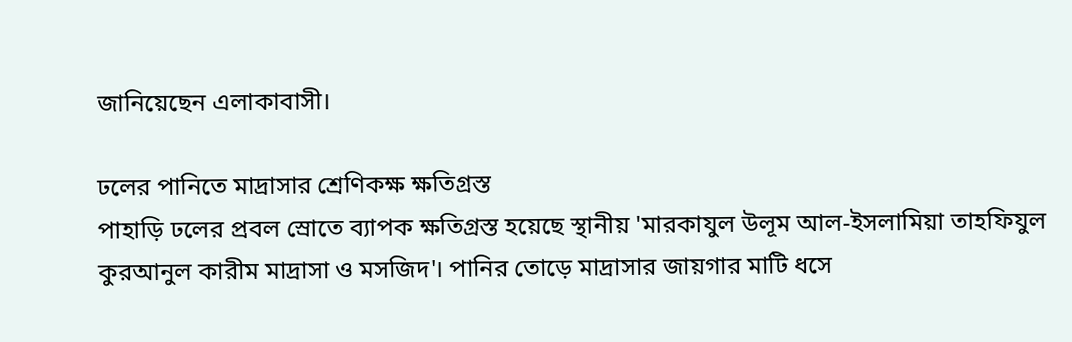জানিয়েছেন এলাকাবাসী।

ঢলের পানিতে মাদ্রাসার শ্রেণিকক্ষ ক্ষতিগ্রস্ত
পাহাড়ি ঢলের প্রবল স্রোতে ব্যাপক ক্ষতিগ্রস্ত হয়েছে স্থানীয় 'মারকাযুল উলূম আল-ইসলামিয়া তাহফিযুল কুরআনুল কারীম মাদ্রাসা ও মসজিদ'। পানির তোড়ে মাদ্রাসার জায়গার মাটি ধসে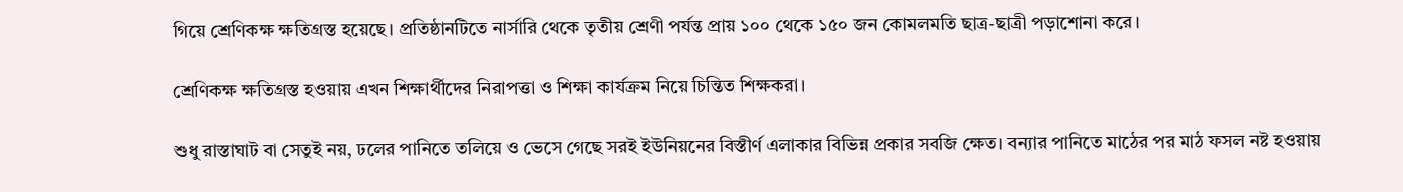গিয়ে শ্রেণিকক্ষ ক্ষতিগ্রস্ত হয়েছে। প্রতিষ্ঠানটিতে নার্সারি থেকে তৃতীয় শ্রেণী পর্যন্ত প্রায় ১০০ থেকে ১৫০ জন কোমলমতি ছাত্র-ছাত্রী পড়াশোনা করে।

শ্রেণিকক্ষ ক্ষতিগ্রস্ত হওয়ায় এখন শিক্ষার্থীদের নিরাপত্তা ও শিক্ষা কার্যক্রম নিয়ে চিন্তিত শিক্ষকরা।

শুধু রাস্তাঘাট বা সেতুই নয়, ঢলের পানিতে তলিয়ে ও ভেসে গেছে সরই ইউনিয়নের বিস্তীর্ণ এলাকার বিভিন্ন প্রকার সবজি ক্ষেত। বন্যার পানিতে মাঠের পর মাঠ ফসল নষ্ট হওয়ায়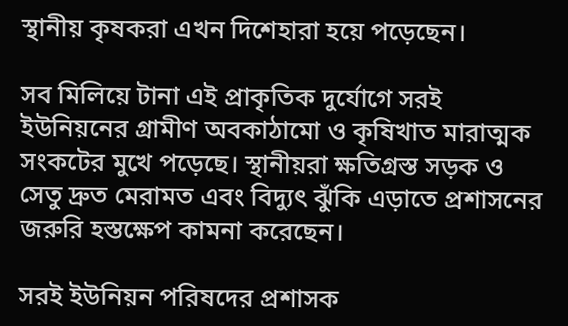স্থানীয় কৃষকরা এখন দিশেহারা হয়ে পড়েছেন।

সব মিলিয়ে টানা এই প্রাকৃতিক দুর্যোগে সরই ইউনিয়নের গ্রামীণ অবকাঠামো ও কৃষিখাত মারাত্মক সংকটের মুখে পড়েছে। স্থানীয়রা ক্ষতিগ্রস্ত সড়ক ও সেতু দ্রুত মেরামত এবং বিদ্যুৎ ঝুঁকি এড়াতে প্রশাসনের জরুরি হস্তক্ষেপ কামনা করেছেন।

সরই ইউনিয়ন পরিষদের প্রশাসক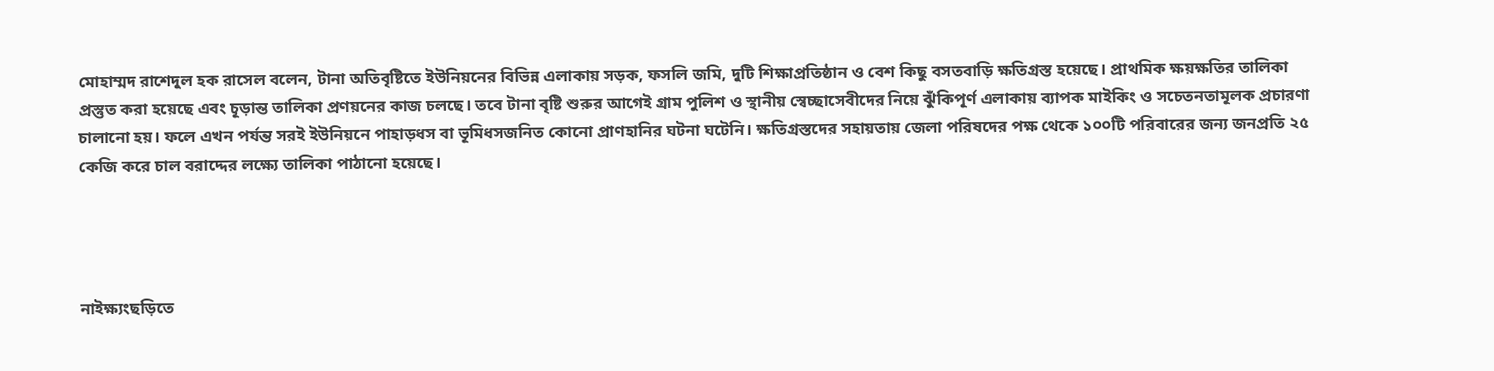মোহাম্মদ রাশেদুল হক রাসেল বলেন, টানা অতিবৃষ্টিতে ইউনিয়নের বিভিন্ন এলাকায় সড়ক, ফসলি জমি, দুটি শিক্ষাপ্রতিষ্ঠান ও বেশ কিছু বসতবাড়ি ক্ষতিগ্রস্ত হয়েছে। প্রাথমিক ক্ষয়ক্ষতির তালিকা প্রস্তুত করা হয়েছে এবং চূড়ান্ত তালিকা প্রণয়নের কাজ চলছে। তবে টানা বৃষ্টি শুরুর আগেই গ্রাম পুলিশ ও স্থানীয় স্বেচ্ছাসেবীদের নিয়ে ঝুঁকিপূর্ণ এলাকায় ব্যাপক মাইকিং ও সচেতনতামূলক প্রচারণা চালানো হয়। ফলে এখন পর্যন্ত সরই ইউনিয়নে পাহাড়ধস বা ভূমিধসজনিত কোনো প্রাণহানির ঘটনা ঘটেনি। ক্ষতিগ্রস্তদের সহায়তায় জেলা পরিষদের পক্ষ থেকে ১০০টি পরিবারের জন্য জনপ্রতি ২৫ কেজি করে চাল বরাদ্দের লক্ষ্যে তালিকা পাঠানো হয়েছে।




নাইক্ষ্যংছড়িতে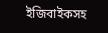ইজিবাইকসহ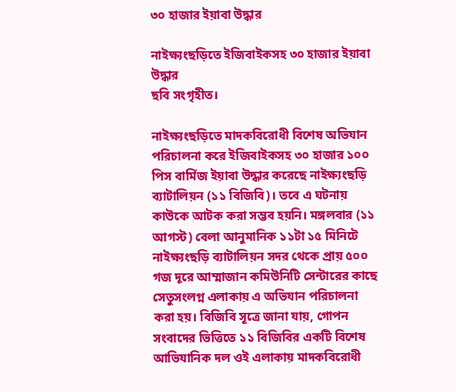৩০ হাজার ইয়াবা উদ্ধার

নাইক্ষ্যংছড়িতে ইজিবাইকসহ ৩০ হাজার ইয়াবা উদ্ধার
ছবি সংগৃহীত।

নাইক্ষ্যংছড়িতে মাদকবিরোধী বিশেষ অভিযান পরিচালনা করে ইজিবাইকসহ ৩০ হাজার ১০০ পিস বার্মিজ ইয়াবা উদ্ধার করেছে নাইক্ষ্যংছড়ি ব্যাটালিয়ন (১১ বিজিবি)। তবে এ ঘটনায় কাউকে আটক করা সম্ভব হয়নি। মঙ্গলবার (১১ আগস্ট) বেলা আনুমানিক ১১টা ১৫ মিনিটে নাইক্ষ্যংছড়ি ব্যাটালিয়ন সদর থেকে প্রায় ৫০০ গজ দূরে আম্মাজান কমিউনিটি সেন্টারের কাছে সেতুসংলগ্ন এলাকায় এ অভিযান পরিচালনা করা হয়। বিজিবি সূত্রে জানা যায়, গোপন সংবাদের ভিত্তিতে ১১ বিজিবির একটি বিশেষ আভিযানিক দল ওই এলাকায় মাদকবিরোধী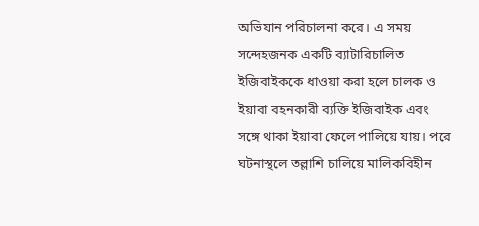অভিযান পরিচালনা করে। এ সময় সন্দেহজনক একটি ব্যাটারিচালিত ইজিবাইককে ধাওয়া করা হলে চালক ও ইয়াবা বহনকারী ব্যক্তি ইজিবাইক এবং সঙ্গে থাকা ইয়াবা ফেলে পালিয়ে যায়। পরে ঘটনাস্থলে তল্লাশি চালিয়ে মালিকবিহীন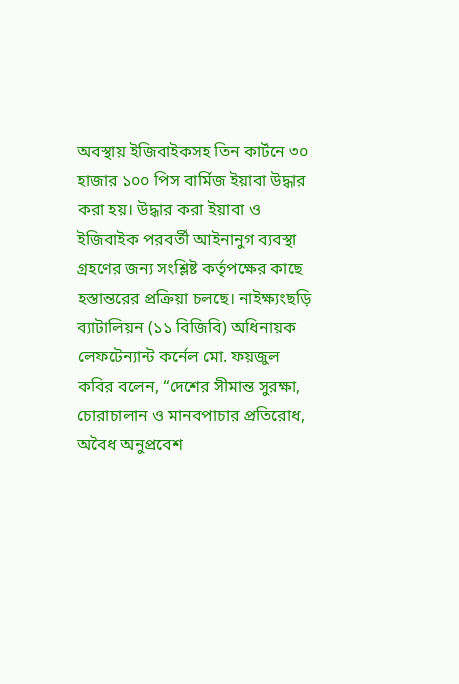অবস্থায় ইজিবাইকসহ তিন কার্টনে ৩০ হাজার ১০০ পিস বার্মিজ ইয়াবা উদ্ধার করা হয়। উদ্ধার করা ইয়াবা ও ইজিবাইক পরবর্তী আইনানুগ ব্যবস্থা গ্রহণের জন্য সংশ্লিষ্ট কর্তৃপক্ষের কাছে হস্তান্তরের প্রক্রিয়া চলছে। নাইক্ষ্যংছড়ি ব্যাটালিয়ন (১১ বিজিবি) অধিনায়ক লেফটেন্যান্ট কর্নেল মো. ফয়জুল কবির বলেন, “দেশের সীমান্ত সুরক্ষা, চোরাচালান ও মানবপাচার প্রতিরোধ, অবৈধ অনুপ্রবেশ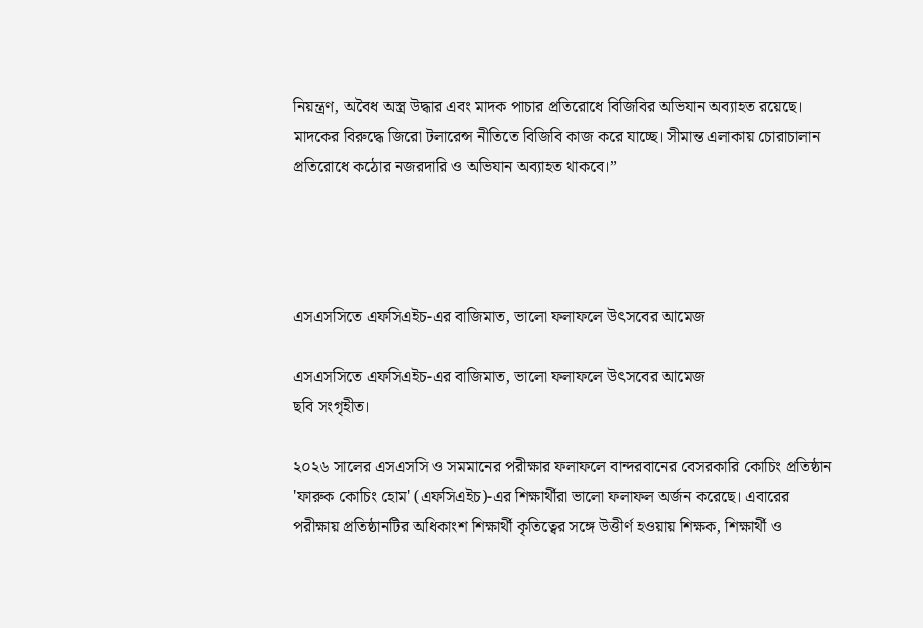নিয়ন্ত্রণ, অবৈধ অস্ত্র উদ্ধার এবং মাদক পাচার প্রতিরোধে বিজিবির অভিযান অব্যাহত রয়েছে। মাদকের বিরুদ্ধে জিরো টলারেন্স নীতিতে বিজিবি কাজ করে যাচ্ছে। সীমান্ত এলাকায় চোরাচালান প্রতিরোধে কঠোর নজরদারি ও অভিযান অব্যাহত থাকবে।”




এসএসসিতে এফসিএইচ-এর বাজিমাত, ভালো ফলাফলে উৎসবের আমেজ

এসএসসিতে এফসিএইচ-এর বাজিমাত, ভালো ফলাফলে উৎসবের আমেজ
ছবি সংগৃহীত।

২০২৬ সালের এসএসসি ও সমমানের পরীক্ষার ফলাফলে বান্দরবানের বেসরকারি কোচিং প্রতিষ্ঠান 'ফারুক কোচিং হোম' (এফসিএইচ)-এর শিক্ষার্থীরা ভালো ফলাফল অর্জন করেছে। এবারের পরীক্ষায় প্রতিষ্ঠানটির অধিকাংশ শিক্ষার্থী কৃতিত্বের সঙ্গে উত্তীর্ণ হওয়ায় শিক্ষক, শিক্ষার্থী ও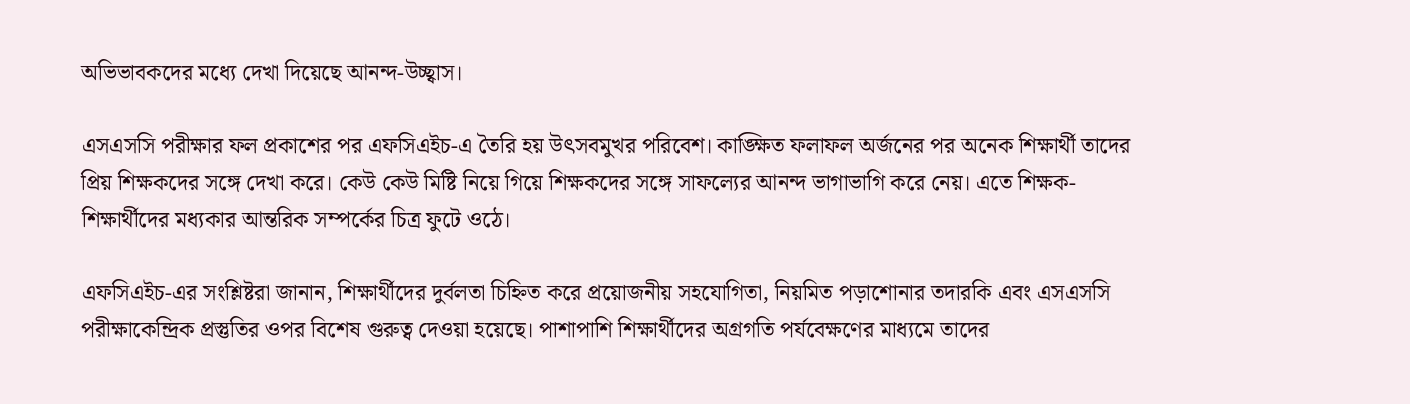অভিভাবকদের মধ্যে দেখা দিয়েছে আনন্দ-উচ্ছ্বাস।

এসএসসি পরীক্ষার ফল প্রকাশের পর এফসিএইচ-এ তৈরি হয় উৎসবমুখর পরিবেশ। কাঙ্ক্ষিত ফলাফল অর্জনের পর অনেক শিক্ষার্থী তাদের প্রিয় শিক্ষকদের সঙ্গে দেখা করে। কেউ কেউ মিষ্টি নিয়ে গিয়ে শিক্ষকদের সঙ্গে সাফল্যের আনন্দ ভাগাভাগি করে নেয়। এতে শিক্ষক-শিক্ষার্থীদের মধ্যকার আন্তরিক সম্পর্কের চিত্র ফুটে ওঠে।

এফসিএইচ-এর সংশ্লিষ্টরা জানান, শিক্ষার্থীদের দুর্বলতা চিহ্নিত করে প্রয়োজনীয় সহযোগিতা, নিয়মিত পড়াশোনার তদারকি এবং এসএসসি পরীক্ষাকেন্দ্রিক প্রস্তুতির ওপর বিশেষ গুরুত্ব দেওয়া হয়েছে। পাশাপাশি শিক্ষার্থীদের অগ্রগতি পর্যবেক্ষণের মাধ্যমে তাদের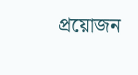প্রয়োজন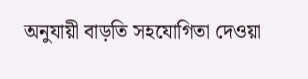অনুযায়ী বাড়তি সহযোগিতা দেওয়া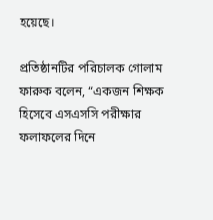হয়েছে।

প্রতিষ্ঠানটির পরিচালক গোলাম ফারুক বলেন, “একজন শিক্ষক হিসেবে এসএসসি পরীক্ষার ফলাফলের দিনে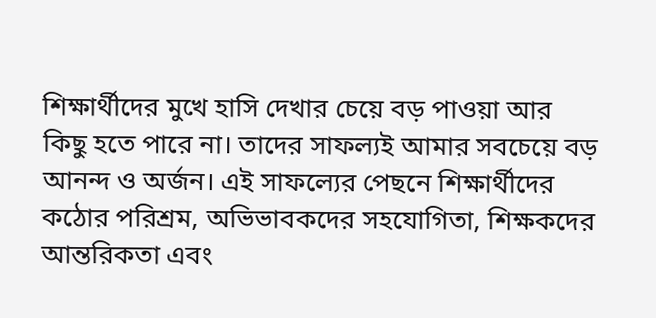শিক্ষার্থীদের মুখে হাসি দেখার চেয়ে বড় পাওয়া আর কিছু হতে পারে না। তাদের সাফল্যই আমার সবচেয়ে বড় আনন্দ ও অর্জন। এই সাফল্যের পেছনে শিক্ষার্থীদের কঠোর পরিশ্রম, অভিভাবকদের সহযোগিতা, শিক্ষকদের আন্তরিকতা এবং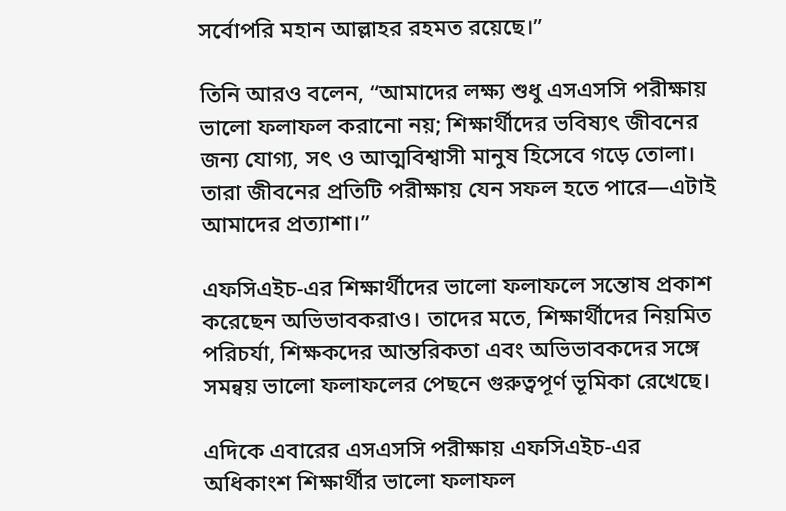সর্বোপরি মহান আল্লাহর রহমত রয়েছে।”

তিনি আরও বলেন, “আমাদের লক্ষ্য শুধু এসএসসি পরীক্ষায় ভালো ফলাফল করানো নয়; শিক্ষার্থীদের ভবিষ্যৎ জীবনের জন্য যোগ্য, সৎ ও আত্মবিশ্বাসী মানুষ হিসেবে গড়ে তোলা। তারা জীবনের প্রতিটি পরীক্ষায় যেন সফল হতে পারে—এটাই আমাদের প্রত্যাশা।”

এফসিএইচ-এর শিক্ষার্থীদের ভালো ফলাফলে সন্তোষ প্রকাশ করেছেন অভিভাবকরাও। তাদের মতে, শিক্ষার্থীদের নিয়মিত পরিচর্যা, শিক্ষকদের আন্তরিকতা এবং অভিভাবকদের সঙ্গে সমন্বয় ভালো ফলাফলের পেছনে গুরুত্বপূর্ণ ভূমিকা রেখেছে।

এদিকে এবারের এসএসসি পরীক্ষায় এফসিএইচ-এর অধিকাংশ শিক্ষার্থীর ভালো ফলাফল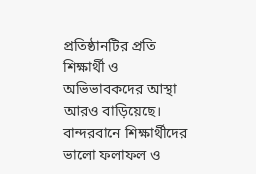প্রতিষ্ঠানটির প্রতি শিক্ষার্থী ও অভিভাবকদের আস্থা আরও বাড়িয়েছে। বান্দরবানে শিক্ষার্থীদের ভালো ফলাফল ও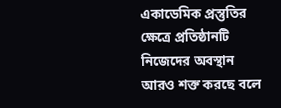একাডেমিক প্রস্তুতির ক্ষেত্রে প্রতিষ্ঠানটি নিজেদের অবস্থান আরও শক্ত করছে বলে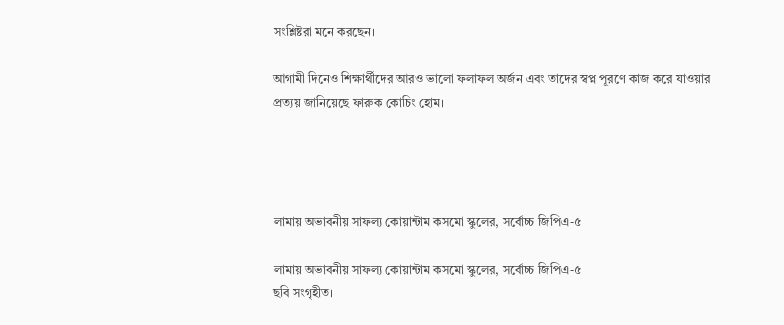সংশ্লিষ্টরা মনে করছেন।

আগামী দিনেও শিক্ষার্থীদের আরও ভালো ফলাফল অর্জন এবং তাদের স্বপ্ন পূরণে কাজ করে যাওয়ার প্রত্যয় জানিয়েছে ফারুক কোচিং হোম।




লামায় অভাবনীয় সাফল্য কোয়ান্টাম কসমো স্কুলের, সর্বোচ্চ জিপিএ-৫

লামায় অভাবনীয় সাফল্য কোয়ান্টাম কসমো স্কুলের, সর্বোচ্চ জিপিএ-৫
ছবি সংগৃহীত।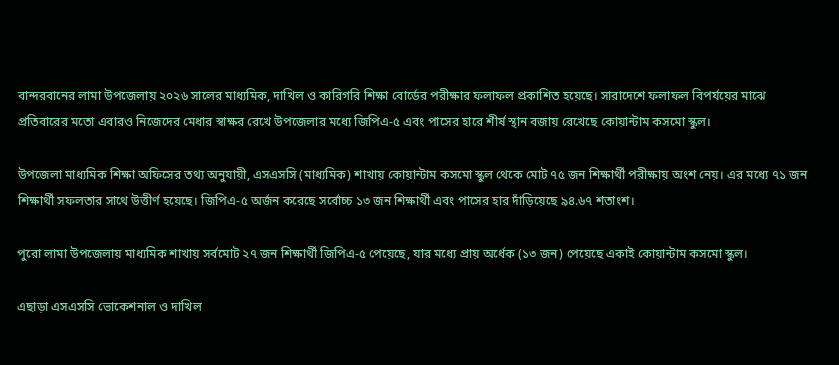বান্দরবানের লামা উপজেলায় ২০২৬ সালের মাধ্যমিক, দাখিল ও কারিগরি শিক্ষা বোর্ডের পরীক্ষার ফলাফল প্রকাশিত হয়েছে। সারাদেশে ফলাফল বিপর্যয়ের মাঝে প্রতিবারের মতো এবারও নিজেদের মেধার স্বাক্ষর রেখে উপজেলার মধ্যে জিপিএ-৫ এবং পাসের হারে শীর্ষ স্থান বজায় রেখেছে কোয়ান্টাম কসমো স্কুল।

উপজেলা মাধ্যমিক শিক্ষা অফিসের তথ্য অনুযায়ী, এসএসসি (মাধ্যমিক) শাখায় কোয়ান্টাম কসমো স্কুল থেকে মোট ৭৫ জন শিক্ষার্থী পরীক্ষায় অংশ নেয়। এর মধ্যে ৭১ জন শিক্ষার্থী সফলতার সাথে উত্তীর্ণ হয়েছে। জিপিএ-৫ অর্জন করেছে সর্বোচ্চ ১৩ জন শিক্ষার্থী এবং পাসের হার দাঁড়িয়েছে ৯৪.৬৭ শতাংশ।

পুরো লামা উপজেলায় মাধ্যমিক শাখায় সর্বমোট ২৭ জন শিক্ষার্থী জিপিএ-৫ পেয়েছে, যার মধ্যে প্রায় অর্ধেক (১৩ জন) পেয়েছে একাই কোয়ান্টাম কসমো স্কুল।

এছাড়া এসএসসি ভোকেশনাল ও দাখিল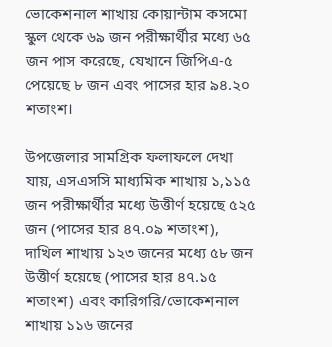ভোকেশনাল শাখায় কোয়ান্টাম কসমো স্কুল থেকে ৬৯ জন পরীক্ষার্থীর মধ্যে ৬৫ জন পাস করেছে, যেখানে জিপিএ-৫ পেয়েছে ৮ জন এবং পাসের হার ৯৪.২০ শতাংশ।

উপজেলার সামগ্রিক ফলাফলে দেখা যায়, এসএসসি মাধ্যমিক শাখায় ১,১১৫ জন পরীক্ষার্থীর মধ্যে উত্তীর্ণ হয়েছে ৫২৫ জন (পাসের হার ৪৭.০৯ শতাংশ), দাখিল শাখায় ১২৩ জনের মধ্যে ৫৮ জন উত্তীর্ণ হয়েছে (পাসের হার ৪৭.১৫ শতাংশ) এবং কারিগরি/ভোকেশনাল শাখায় ১১৬ জনের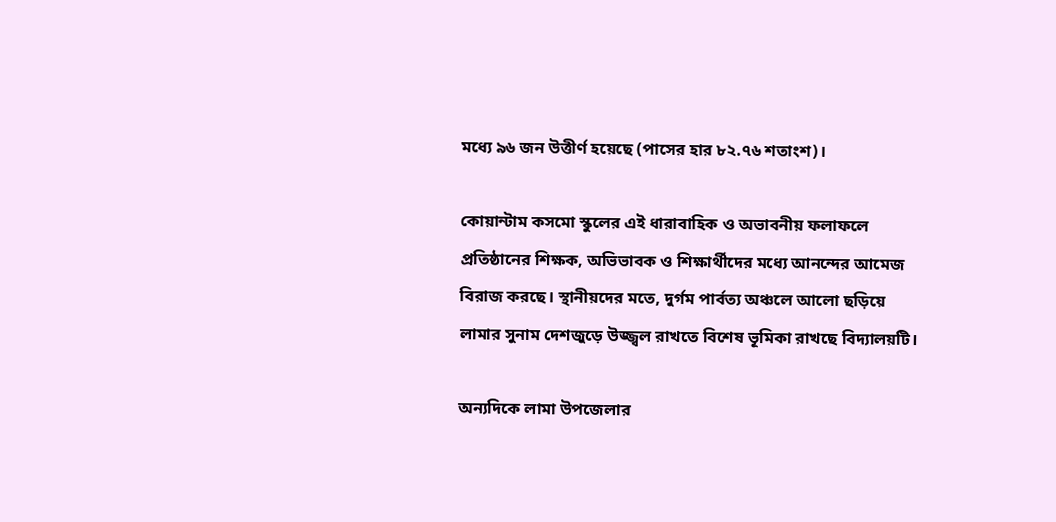মধ্যে ৯৬ জন উত্তীর্ণ হয়েছে (পাসের হার ৮২.৭৬ শতাংশ)।

কোয়ান্টাম কসমো স্কুলের এই ধারাবাহিক ও অভাবনীয় ফলাফলে প্রতিষ্ঠানের শিক্ষক, অভিভাবক ও শিক্ষার্থীদের মধ্যে আনন্দের আমেজ বিরাজ করছে। স্থানীয়দের মতে, দুর্গম পার্বত্য অঞ্চলে আলো ছড়িয়ে লামার সুনাম দেশজুড়ে উজ্জ্বল রাখতে বিশেষ ভূমিকা রাখছে বিদ্যালয়টি।

অন্যদিকে লামা উপজেলার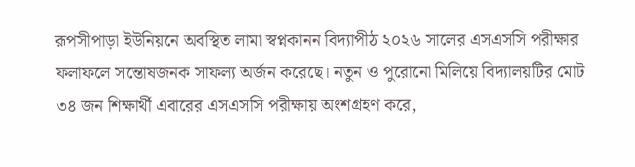রূপসীপাড়া ইউনিয়নে অবস্থিত লামা স্বপ্নকানন বিদ্যাপীঠ ২০২৬ সালের এসএসসি পরীক্ষার ফলাফলে সন্তোষজনক সাফল্য অর্জন করেছে। নতুন ও পুরোনো মিলিয়ে বিদ্যালয়টির মোট ৩৪ জন শিক্ষার্থী এবারের এসএসসি পরীক্ষায় অংশগ্রহণ করে,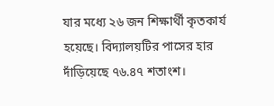যার মধ্যে ২৬ জন শিক্ষার্থী কৃতকার্য হয়েছে। বিদ্যালয়টির পাসের হার দাঁড়িয়েছে ৭৬.৪৭ শতাংশ।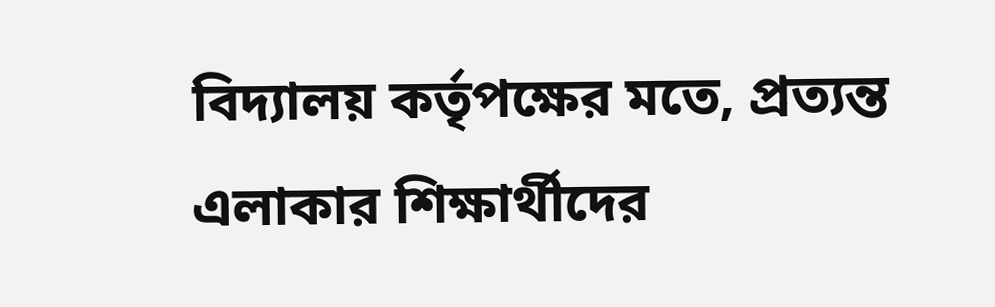বিদ্যালয় কর্তৃপক্ষের মতে, প্রত্যন্ত এলাকার শিক্ষার্থীদের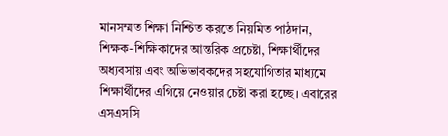মানসম্মত শিক্ষা নিশ্চিত করতে নিয়মিত পাঠদান, শিক্ষক-শিক্ষিকাদের আন্তরিক প্রচেষ্টা, শিক্ষার্থীদের অধ্যবসায় এবং অভিভাবকদের সহযোগিতার মাধ্যমে শিক্ষার্থীদের এগিয়ে নেওয়ার চেষ্টা করা হচ্ছে। এবারের এসএসসি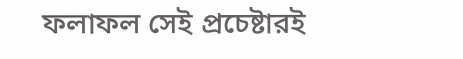ফলাফল সেই প্রচেষ্টারই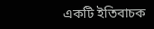একটি ইতিবাচক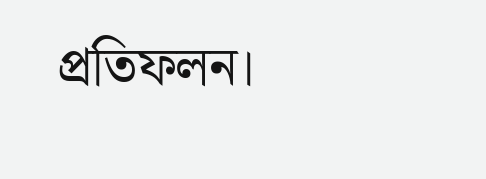প্রতিফলন।